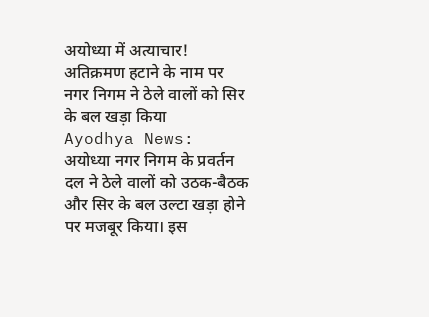अयोध्या में अत्याचार! अतिक्रमण हटाने के नाम पर नगर निगम ने ठेले वालों को सिर के बल खड़ा किया
Ayodhya News: अयोध्या नगर निगम के प्रवर्तन दल ने ठेले वालों को उठक-बैठक और सिर के बल उल्टा खड़ा होने पर मजबूर किया। इस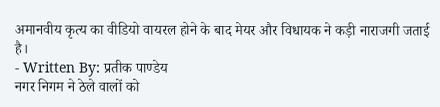अमानवीय कृत्य का वीडियो वायरल होने के बाद मेयर और विधायक ने कड़ी नाराजगी जताई है।
- Written By: प्रतीक पाण्डेय
नगर निगम ने ठेले वालों को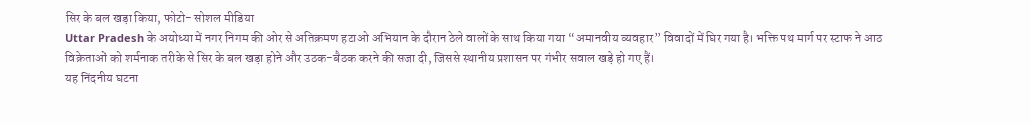सिर के बल खड़ा किया, फोटो- सोशल मीडिया
Uttar Pradesh के अयोध्या में नगर निगम की ओर से अतिक्रमण हटाओ अभियान के दौरान ठेले वालों के साथ किया गया “अमानवीय व्यवहार” विवादों में घिर गया है। भक्ति पथ मार्ग पर स्टाफ ने आठ विक्रेताओं को शर्मनाक तरीके से सिर के बल खड़ा होने और उठक-बैठक करने की सजा दी, जिससे स्थानीय प्रशासन पर गंभीर सवाल खड़े हो गए हैं।
यह निंदनीय घटना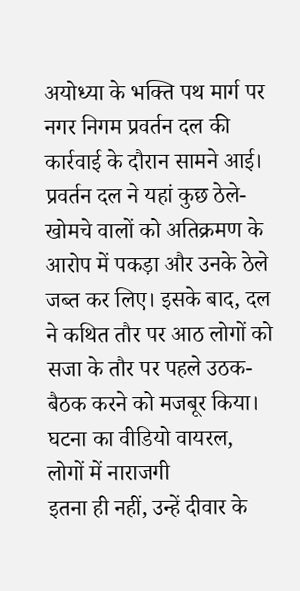अयोध्या के भक्ति पथ मार्ग पर नगर निगम प्रवर्तन दल की कार्रवाई के दौरान सामने आई। प्रवर्तन दल ने यहां कुछ ठेले-खोमचे वालों को अतिक्रमण के आरोप में पकड़ा और उनके ठेले जब्त कर लिए। इसके बाद, दल ने कथित तौर पर आठ लोगों को सजा के तौर पर पहले उठक-बैठक करने को मजबूर किया।
घटना का वीडियो वायरल, लोगों में नाराजगी
इतना ही नहीं, उन्हें दीवार के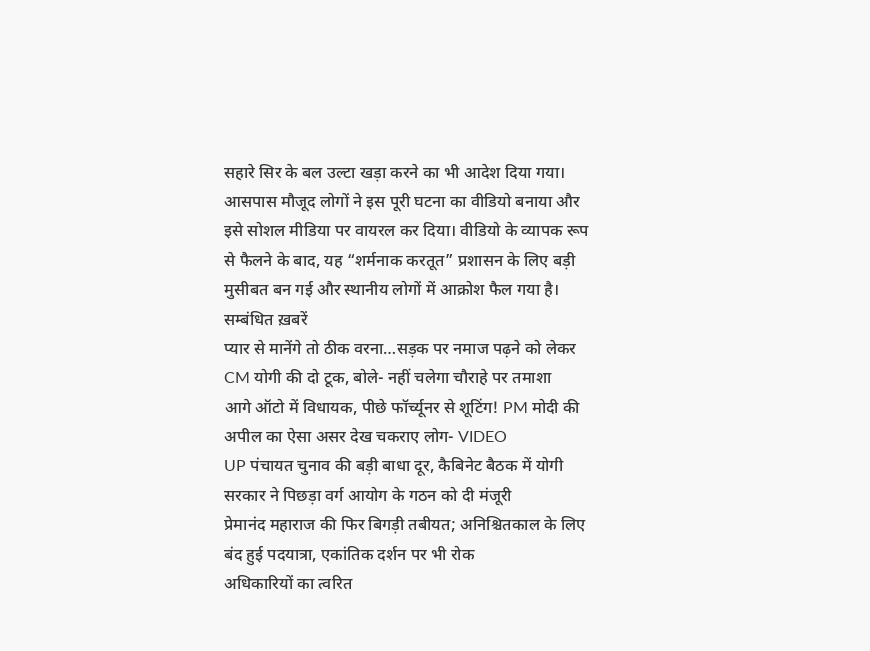सहारे सिर के बल उल्टा खड़ा करने का भी आदेश दिया गया। आसपास मौजूद लोगों ने इस पूरी घटना का वीडियो बनाया और इसे सोशल मीडिया पर वायरल कर दिया। वीडियो के व्यापक रूप से फैलने के बाद, यह “शर्मनाक करतूत” प्रशासन के लिए बड़ी मुसीबत बन गई और स्थानीय लोगों में आक्रोश फैल गया है।
सम्बंधित ख़बरें
प्यार से मानेंगे तो ठीक वरना…सड़क पर नमाज पढ़ने को लेकर CM योगी की दो टूक, बोले- नहीं चलेगा चौराहे पर तमाशा
आगे ऑटो में विधायक, पीछे फॉर्च्यूनर से शूटिंग! PM मोदी की अपील का ऐसा असर देख चकराए लोग- VIDEO
UP पंचायत चुनाव की बड़ी बाधा दूर, कैबिनेट बैठक में योगी सरकार ने पिछड़ा वर्ग आयोग के गठन को दी मंजूरी
प्रेमानंद महाराज की फिर बिगड़ी तबीयत; अनिश्चितकाल के लिए बंद हुई पदयात्रा, एकांतिक दर्शन पर भी रोक
अधिकारियों का त्वरित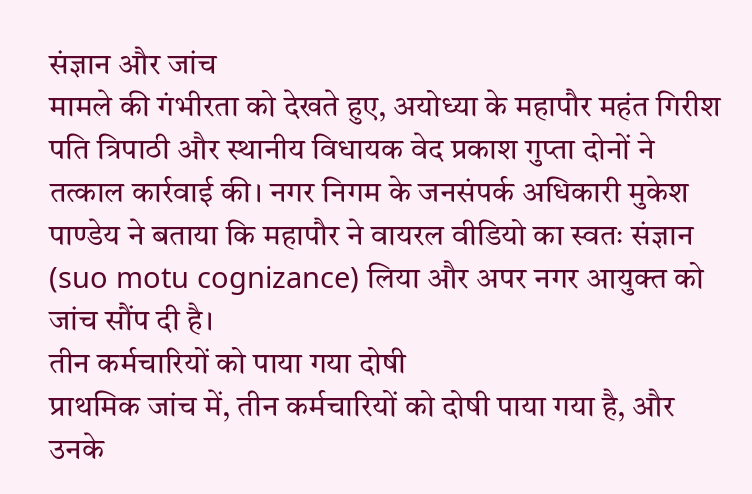संज्ञान और जांच
मामले की गंभीरता को देखते हुए, अयोध्या के महापौर महंत गिरीश पति त्रिपाठी और स्थानीय विधायक वेद प्रकाश गुप्ता दोनों ने तत्काल कार्रवाई की। नगर निगम के जनसंपर्क अधिकारी मुकेश पाण्डेय ने बताया कि महापौर ने वायरल वीडियो का स्वतः संज्ञान (suo motu cognizance) लिया और अपर नगर आयुक्त को जांच सौंप दी है।
तीन कर्मचारियों को पाया गया दोषी
प्राथमिक जांच में, तीन कर्मचारियों को दोषी पाया गया है, और उनके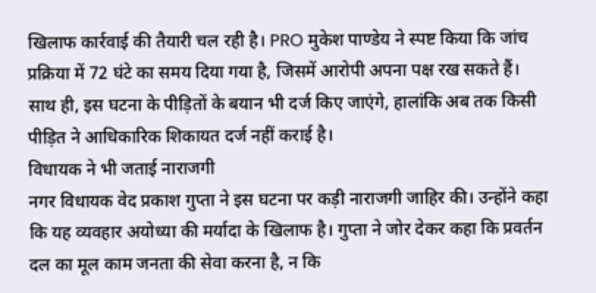खिलाफ कार्रवाई की तैयारी चल रही है। PRO मुकेश पाण्डेय ने स्पष्ट किया कि जांच प्रक्रिया में 72 घंटे का समय दिया गया है, जिसमें आरोपी अपना पक्ष रख सकते हैं। साथ ही, इस घटना के पीड़ितों के बयान भी दर्ज किए जाएंगे, हालांकि अब तक किसी पीड़ित ने आधिकारिक शिकायत दर्ज नहीं कराई है।
विधायक ने भी जताई नाराजगी
नगर विधायक वेद प्रकाश गुप्ता ने इस घटना पर कड़ी नाराजगी जाहिर की। उन्होंने कहा कि यह व्यवहार अयोध्या की मर्यादा के खिलाफ है। गुप्ता ने जोर देकर कहा कि प्रवर्तन दल का मूल काम जनता की सेवा करना है, न कि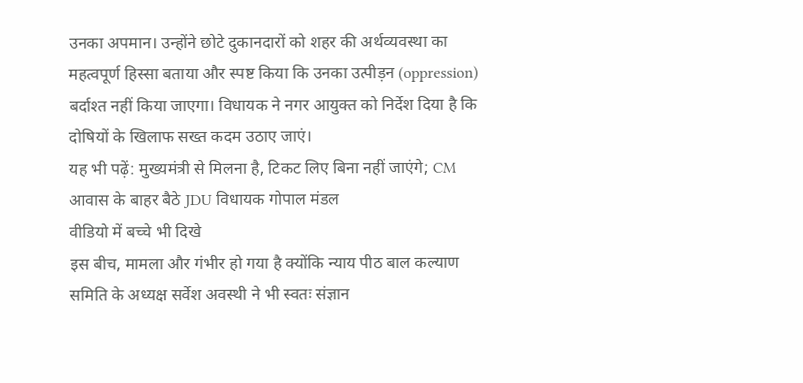उनका अपमान। उन्होंने छोटे दुकानदारों को शहर की अर्थव्यवस्था का महत्वपूर्ण हिस्सा बताया और स्पष्ट किया कि उनका उत्पीड़न (oppression) बर्दाश्त नहीं किया जाएगा। विधायक ने नगर आयुक्त को निर्देश दिया है कि दोषियों के खिलाफ सख्त कदम उठाए जाएं।
यह भी पढ़ें: मुख्यमंत्री से मिलना है, टिकट लिए बिना नहीं जाएंगे; CM आवास के बाहर बैठे JDU विधायक गोपाल मंडल
वीडियो में बच्चे भी दिखे
इस बीच, मामला और गंभीर हो गया है क्योंकि न्याय पीठ बाल कल्याण समिति के अध्यक्ष सर्वेश अवस्थी ने भी स्वतः संज्ञान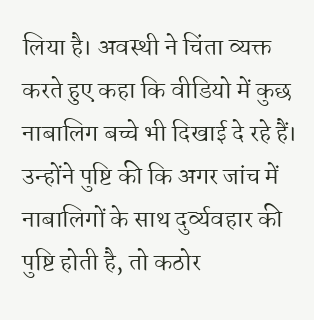लिया है। अवस्थी ने चिंता व्यक्त करते हुए कहा कि वीडियो में कुछ नाबालिग बच्चे भी दिखाई दे रहे हैं। उन्होंने पुष्टि की कि अगर जांच में नाबालिगों के साथ दुर्व्यवहार की पुष्टि होती है, तो कठोर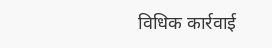विधिक कार्रवाई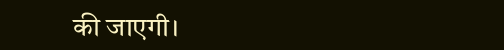की जाएगी।